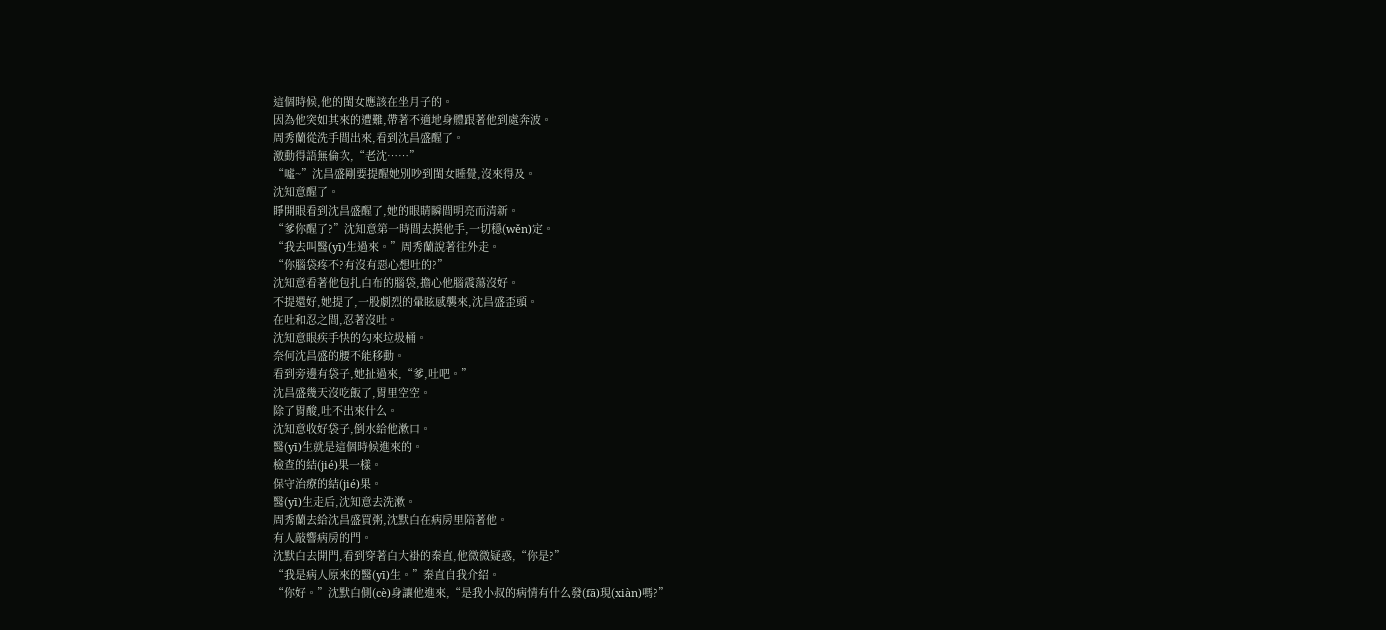這個時候,他的閨女應該在坐月子的。
因為他突如其來的遭難,帶著不適地身體跟著他到處奔波。
周秀蘭從洗手間出來,看到沈昌盛醒了。
激動得語無倫次,“老沈……”
“噓~”沈昌盛剛要提醒她別吵到閨女睡覺,沒來得及。
沈知意醒了。
睜開眼看到沈昌盛醒了,她的眼睛瞬間明亮而清新。
“爹你醒了?”沈知意第一時間去摸他手,一切穩(wěn)定。
“我去叫醫(yī)生過來。”周秀蘭說著往外走。
“你腦袋疼不?有沒有惡心想吐的?”
沈知意看著他包扎白布的腦袋,擔心他腦震蕩沒好。
不提還好,她提了,一股劇烈的暈眩感襲來,沈昌盛歪頭。
在吐和忍之間,忍著沒吐。
沈知意眼疾手快的勾來垃圾桶。
奈何沈昌盛的腰不能移動。
看到旁邊有袋子,她扯過來,“爹,吐吧。”
沈昌盛幾天沒吃飯了,胃里空空。
除了胃酸,吐不出來什么。
沈知意收好袋子,倒水給他漱口。
醫(yī)生就是這個時候進來的。
檢查的結(jié)果一樣。
保守治療的結(jié)果。
醫(yī)生走后,沈知意去洗漱。
周秀蘭去給沈昌盛買粥,沈默白在病房里陪著他。
有人敲響病房的門。
沈默白去開門,看到穿著白大褂的秦直,他微微疑惑,“你是?”
“我是病人原來的醫(yī)生。”秦直自我介紹。
“你好。”沈默白側(cè)身讓他進來,“是我小叔的病情有什么發(fā)現(xiàn)嗎?”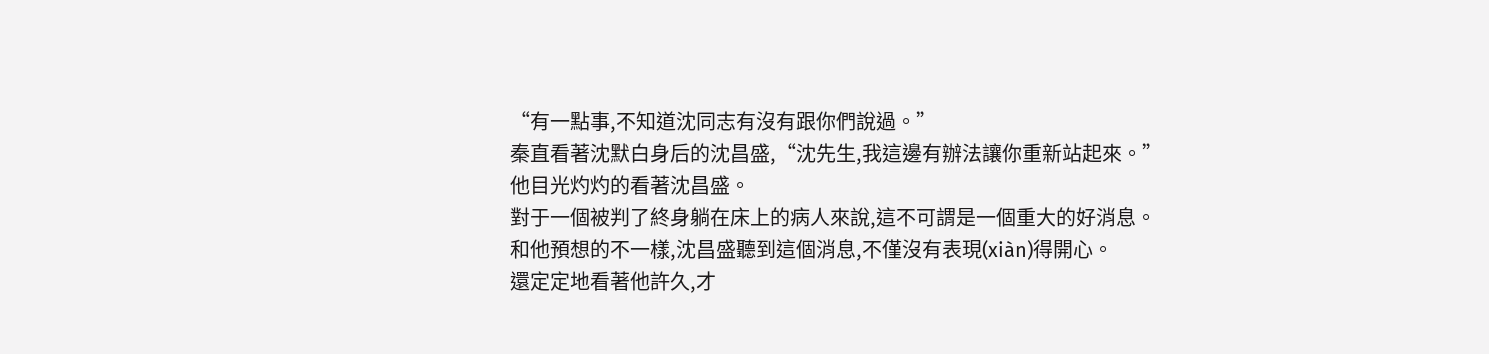“有一點事,不知道沈同志有沒有跟你們說過。”
秦直看著沈默白身后的沈昌盛,“沈先生,我這邊有辦法讓你重新站起來。”
他目光灼灼的看著沈昌盛。
對于一個被判了終身躺在床上的病人來說,這不可謂是一個重大的好消息。
和他預想的不一樣,沈昌盛聽到這個消息,不僅沒有表現(xiàn)得開心。
還定定地看著他許久,才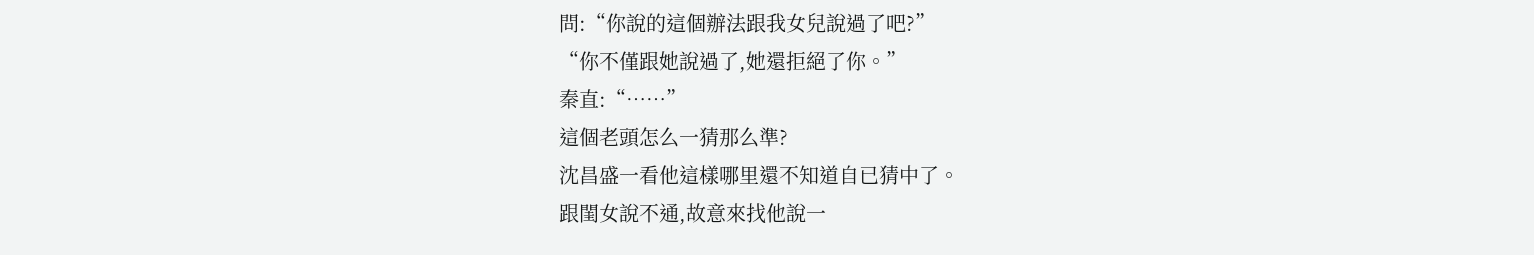問:“你說的這個辦法跟我女兒說過了吧?”
“你不僅跟她說過了,她還拒絕了你。”
秦直:“……”
這個老頭怎么一猜那么準?
沈昌盛一看他這樣哪里還不知道自已猜中了。
跟閨女說不通,故意來找他說一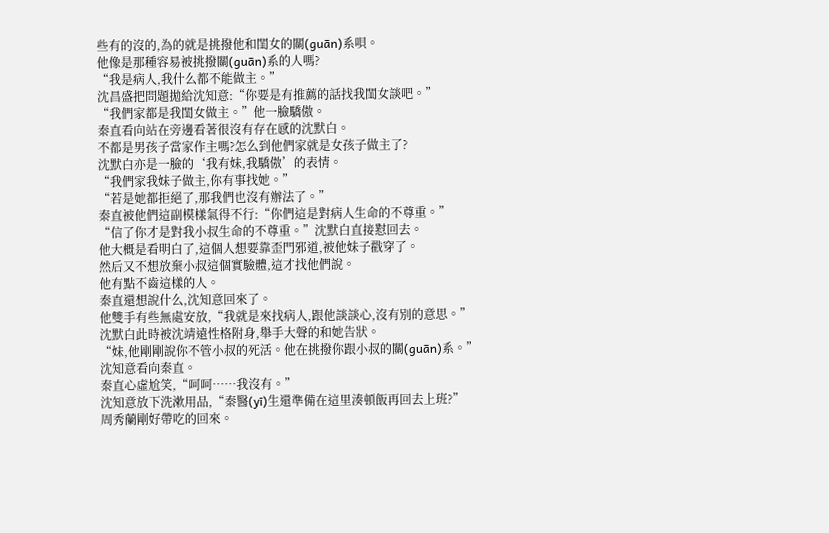些有的沒的,為的就是挑撥他和閨女的關(guān)系唄。
他像是那種容易被挑撥關(guān)系的人嗎?
“我是病人,我什么都不能做主。”
沈昌盛把問題拋給沈知意:“你要是有推薦的話找我閨女談吧。”
“我們家都是我閨女做主。”他一臉驕傲。
秦直看向站在旁邊看著很沒有存在感的沈默白。
不都是男孩子當家作主嗎?怎么到他們家就是女孩子做主了?
沈默白亦是一臉的‘我有妹,我驕傲’的表情。
“我們家我妹子做主,你有事找她。”
“若是她都拒絕了,那我們也沒有辦法了。”
秦直被他們這副模樣氣得不行:“你們這是對病人生命的不尊重。”
“信了你才是對我小叔生命的不尊重。”沈默白直接懟回去。
他大概是看明白了,這個人想要靠歪門邪道,被他妹子戳穿了。
然后又不想放棄小叔這個實驗體,這才找他們說。
他有點不齒這樣的人。
秦直還想說什么,沈知意回來了。
他雙手有些無處安放,“我就是來找病人,跟他談談心,沒有別的意思。”
沈默白此時被沈靖遠性格附身,舉手大聲的和她告狀。
“妹,他剛剛說你不管小叔的死活。他在挑撥你跟小叔的關(guān)系。”
沈知意看向秦直。
秦直心虛尬笑,“呵呵……我沒有。”
沈知意放下洗漱用品,“秦醫(yī)生還準備在這里湊頓飯再回去上班?”
周秀蘭剛好帶吃的回來。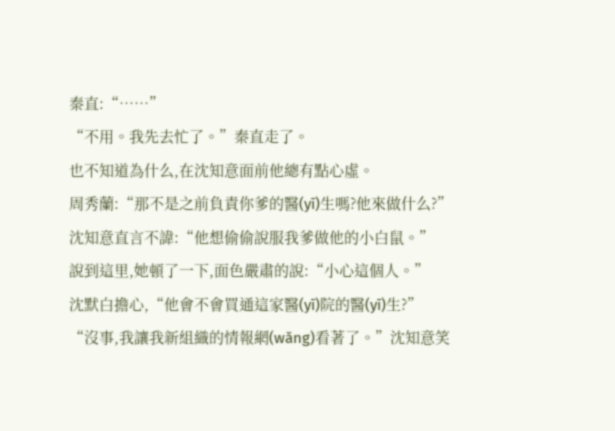秦直:“……”
“不用。我先去忙了。”秦直走了。
也不知道為什么,在沈知意面前他總有點心虛。
周秀蘭:“那不是之前負責你爹的醫(yī)生嗎?他來做什么?”
沈知意直言不諱:“他想偷偷說服我爹做他的小白鼠。”
說到這里,她頓了一下,面色嚴肅的說:“小心這個人。”
沈默白擔心,“他會不會買通這家醫(yī)院的醫(yī)生?”
“沒事,我讓我新組織的情報網(wǎng)看著了。”沈知意笑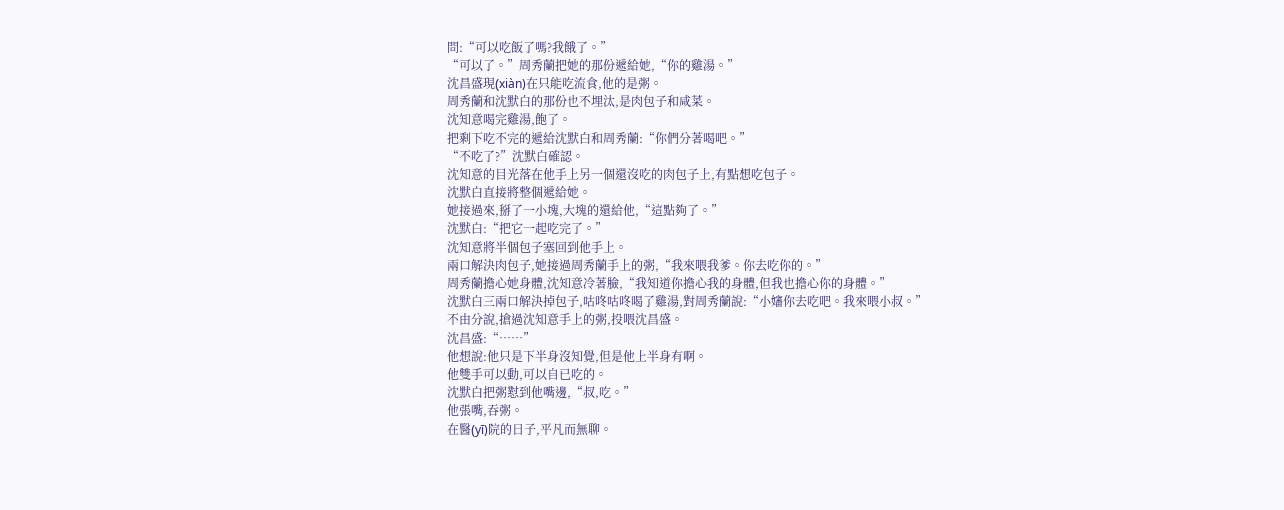問:“可以吃飯了嗎?我餓了。”
“可以了。”周秀蘭把她的那份遞給她,“你的雞湯。”
沈昌盛現(xiàn)在只能吃流食,他的是粥。
周秀蘭和沈默白的那份也不埋汰,是肉包子和咸菜。
沈知意喝完雞湯,飽了。
把剩下吃不完的遞給沈默白和周秀蘭:“你們分著喝吧。”
“不吃了?”沈默白確認。
沈知意的目光落在他手上另一個還沒吃的肉包子上,有點想吃包子。
沈默白直接將整個遞給她。
她接過來,掰了一小塊,大塊的還給他,“這點夠了。”
沈默白:“把它一起吃完了。”
沈知意將半個包子塞回到他手上。
兩口解決肉包子,她接過周秀蘭手上的粥,“我來喂我爹。你去吃你的。”
周秀蘭擔心她身體,沈知意冷著臉,“我知道你擔心我的身體,但我也擔心你的身體。”
沈默白三兩口解決掉包子,咕咚咕咚喝了雞湯,對周秀蘭說:“小嬸你去吃吧。我來喂小叔。”
不由分說,搶過沈知意手上的粥,投喂沈昌盛。
沈昌盛:“……”
他想說:他只是下半身沒知覺,但是他上半身有啊。
他雙手可以動,可以自已吃的。
沈默白把粥懟到他嘴邊,“叔,吃。”
他張嘴,吞粥。
在醫(yī)院的日子,平凡而無聊。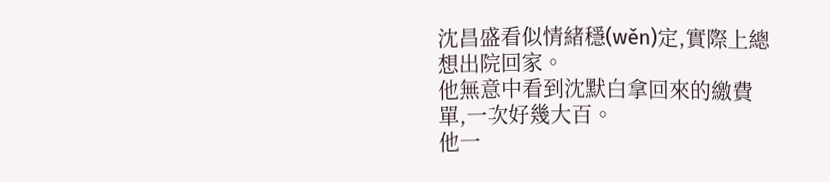沈昌盛看似情緒穩(wěn)定,實際上總想出院回家。
他無意中看到沈默白拿回來的繳費單,一次好幾大百。
他一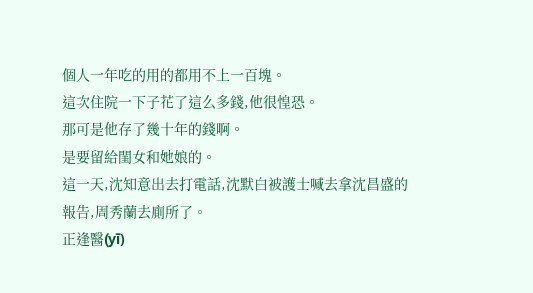個人一年吃的用的都用不上一百塊。
這次住院一下子花了這么多錢,他很惶恐。
那可是他存了幾十年的錢啊。
是要留給閨女和她娘的。
這一天,沈知意出去打電話,沈默白被護士喊去拿沈昌盛的報告,周秀蘭去廁所了。
正逢醫(yī)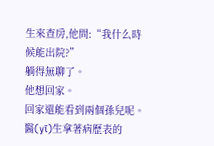生來查房,他問:“我什么時候能出院?”
躺得無聊了。
他想回家。
回家還能看到兩個孫兒呢。
醫(yī)生拿著病歷表的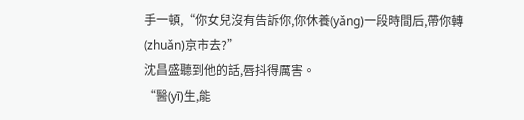手一頓,“你女兒沒有告訴你,你休養(yǎng)一段時間后,帶你轉(zhuǎn)京市去?”
沈昌盛聽到他的話,唇抖得厲害。
“醫(yī)生,能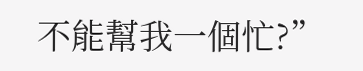不能幫我一個忙?”